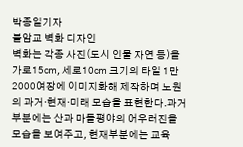박종일기자
불암교 벽화 디자인
벽화는 각종 사진(도시 인물 자연 등)을 가로15㎝, 세로10㎝ 크기의 타일 1만2000여장에 이미지화해 제작하며 노원의 과거·현재·미래 모습을 표현한다.과거부분에는 산과 마들평야의 어우러진을 모습을 보여주고, 현재부분에는 교육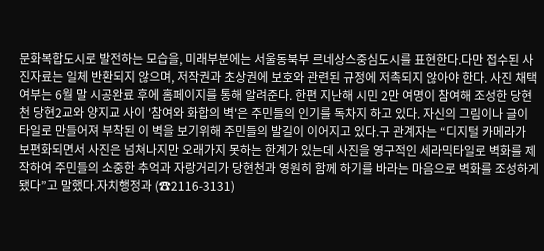문화복합도시로 발전하는 모습을, 미래부분에는 서울동북부 르네상스중심도시를 표현한다.다만 접수된 사진자료는 일체 반환되지 않으며, 저작권과 초상권에 보호와 관련된 규정에 저촉되지 않아야 한다. 사진 채택여부는 6월 말 시공완료 후에 홈페이지를 통해 알려준다. 한편 지난해 시민 2만 여명이 참여해 조성한 당현천 당현2교와 양지교 사이 '참여와 화합의 벽'은 주민들의 인기를 독차지 하고 있다. 자신의 그림이나 글이 타일로 만들어져 부착된 이 벽을 보기위해 주민들의 발길이 이어지고 있다.구 관계자는 “디지털 카메라가 보편화되면서 사진은 넘쳐나지만 오래가지 못하는 한계가 있는데 사진을 영구적인 세라믹타일로 벽화를 제작하여 주민들의 소중한 추억과 자랑거리가 당현천과 영원히 함께 하기를 바라는 마음으로 벽화를 조성하게 됐다”고 말했다.자치행정과 (☎2116-3131)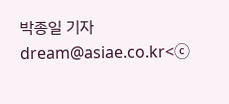박종일 기자 dream@asiae.co.kr<ⓒ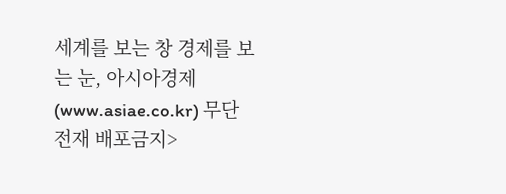세계를 보는 창 경제를 보는 눈, 아시아경제(www.asiae.co.kr) 무단전재 배포금지>